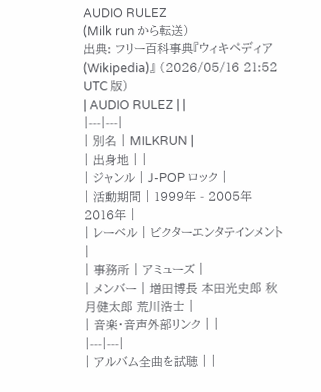AUDIO RULEZ
(Milk run から転送)
出典: フリー百科事典『ウィキペディア(Wikipedia)』 (2026/05/16 21:52 UTC 版)
| AUDIO RULEZ | |
|---|---|
| 別名 | MILKRUN |
| 出身地 | |
| ジャンル | J-POP ロック |
| 活動期間 | 1999年 - 2005年 2016年 |
| レーベル | ビクターエンタテインメント |
| 事務所 | アミューズ |
| メンバー | 増田博長 本田光史郎 秋月健太郎 荒川浩士 |
| 音楽・音声外部リンク | |
|---|---|
| アルバム全曲を試聴 | |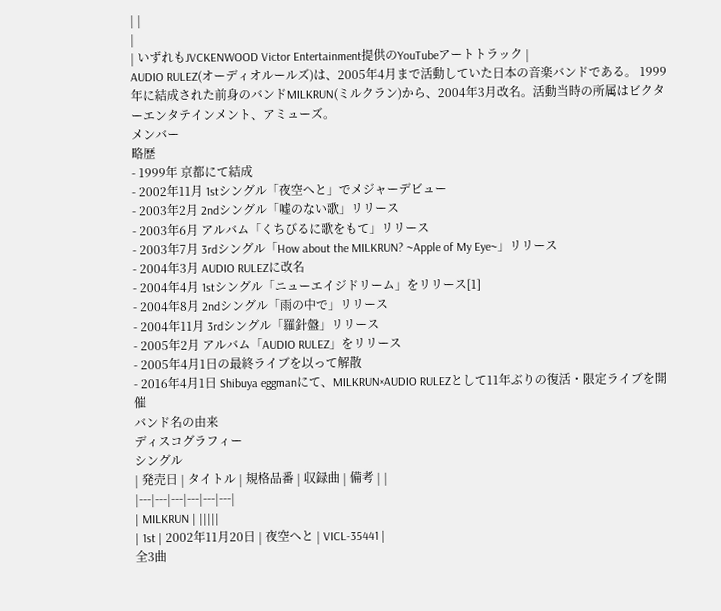| |
|
| いずれもJVCKENWOOD Victor Entertainment提供のYouTubeアートトラック |
AUDIO RULEZ(オーディオルールズ)は、2005年4月まで活動していた日本の音楽バンドである。 1999年に結成された前身のバンドMILKRUN(ミルクラン)から、2004年3月改名。活動当時の所属はビクターエンタテインメント、アミューズ。
メンバー
略歴
- 1999年 京都にて結成
- 2002年11月 1stシングル「夜空へと」でメジャーデビュー
- 2003年2月 2ndシングル「嘘のない歌」リリース
- 2003年6月 アルバム「くちびるに歌をもて」リリース
- 2003年7月 3rdシングル「How about the MILKRUN? ~Apple of My Eye~」リリース
- 2004年3月 AUDIO RULEZに改名
- 2004年4月 1stシングル「ニューエイジドリーム」をリリース[1]
- 2004年8月 2ndシングル「雨の中で」リリース
- 2004年11月 3rdシングル「羅針盤」リリース
- 2005年2月 アルバム「AUDIO RULEZ」をリリース
- 2005年4月1日の最終ライブを以って解散
- 2016年4月1日 Shibuya eggmanにて、MILKRUN×AUDIO RULEZとして11年ぶりの復活・限定ライブを開催
バンド名の由来
ディスコグラフィー
シングル
| 発売日 | タイトル | 規格品番 | 収録曲 | 備考 | |
|---|---|---|---|---|---|
| MILKRUN | |||||
| 1st | 2002年11月20日 | 夜空へと | VICL-35441 |
全3曲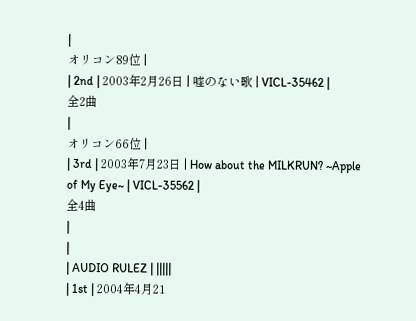|
オリコン89位 |
| 2nd | 2003年2月26日 | 嘘のない歌 | VICL-35462 |
全2曲
|
オリコン66位 |
| 3rd | 2003年7月23日 | How about the MILKRUN? ~Apple of My Eye~ | VICL-35562 |
全4曲
|
|
| AUDIO RULEZ | |||||
| 1st | 2004年4月21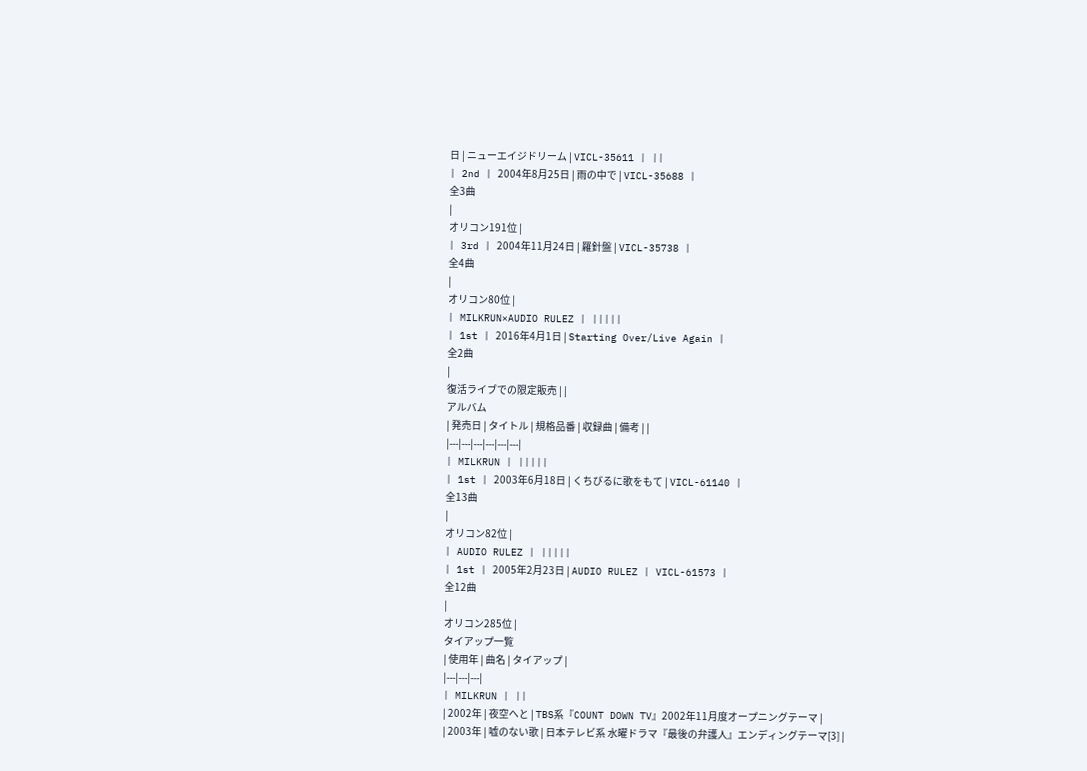日 | ニューエイジドリーム | VICL-35611 | ||
| 2nd | 2004年8月25日 | 雨の中で | VICL-35688 |
全3曲
|
オリコン191位 |
| 3rd | 2004年11月24日 | 羅針盤 | VICL-35738 |
全4曲
|
オリコン80位 |
| MILKRUN×AUDIO RULEZ | |||||
| 1st | 2016年4月1日 | Starting Over/Live Again |
全2曲
|
復活ライブでの限定販売 | |
アルバム
| 発売日 | タイトル | 規格品番 | 収録曲 | 備考 | |
|---|---|---|---|---|---|
| MILKRUN | |||||
| 1st | 2003年6月18日 | くちびるに歌をもて | VICL-61140 |
全13曲
|
オリコン82位 |
| AUDIO RULEZ | |||||
| 1st | 2005年2月23日 | AUDIO RULEZ | VICL-61573 |
全12曲
|
オリコン285位 |
タイアップ一覧
| 使用年 | 曲名 | タイアップ |
|---|---|---|
| MILKRUN | ||
| 2002年 | 夜空へと | TBS系『COUNT DOWN TV』2002年11月度オープニングテーマ |
| 2003年 | 嘘のない歌 | 日本テレビ系 水曜ドラマ『最後の弁護人』エンディングテーマ[3] |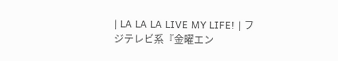| LA LA LA LIVE MY LIFE! | フジテレビ系『金曜エン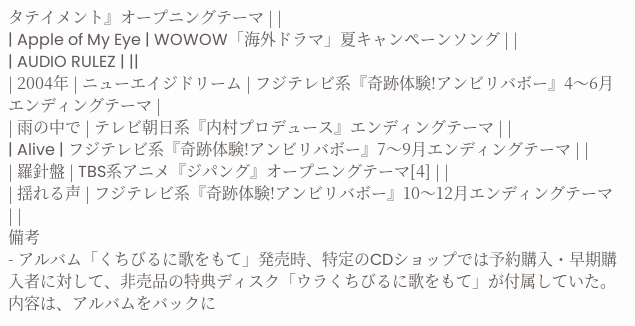タテイメント』オープニングテーマ | |
| Apple of My Eye | WOWOW「海外ドラマ」夏キャンペーンソング | |
| AUDIO RULEZ | ||
| 2004年 | ニューエイジドリーム | フジテレビ系『奇跡体験!アンビリバボー』4〜6月エンディングテーマ |
| 雨の中で | テレビ朝日系『内村プロデュース』エンディングテーマ | |
| Alive | フジテレビ系『奇跡体験!アンビリバボー』7〜9月エンディングテーマ | |
| 羅針盤 | TBS系アニメ『ジパング』オープニングテーマ[4] | |
| 揺れる声 | フジテレビ系『奇跡体験!アンビリバボー』10〜12月エンディングテーマ | |
備考
- アルバム「くちびるに歌をもて」発売時、特定のCDショップでは予約購入・早期購入者に対して、非売品の特典ディスク「ウラくちびるに歌をもて」が付属していた。内容は、アルバムをバックに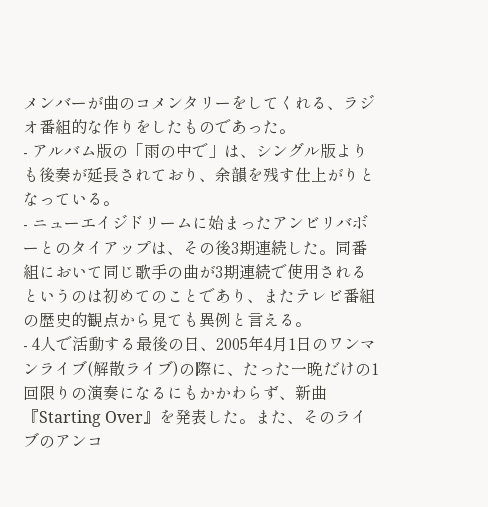メンバーが曲のコメンタリーをしてくれる、ラジオ番組的な作りをしたものであった。
- アルバム版の「雨の中で」は、シングル版よりも後奏が延長されており、余韻を残す仕上がりとなっている。
- ニューエイジドリームに始まったアンビリバボーとのタイアップは、その後3期連続した。同番組において同じ歌手の曲が3期連続で使用されるというのは初めてのことであり、またテレビ番組の歴史的観点から見ても異例と言える。
- 4人で活動する最後の日、2005年4月1日のワンマンライブ(解散ライブ)の際に、たった一晩だけの1回限りの演奏になるにもかかわらず、新曲『Starting Over』を発表した。また、そのライブのアンコ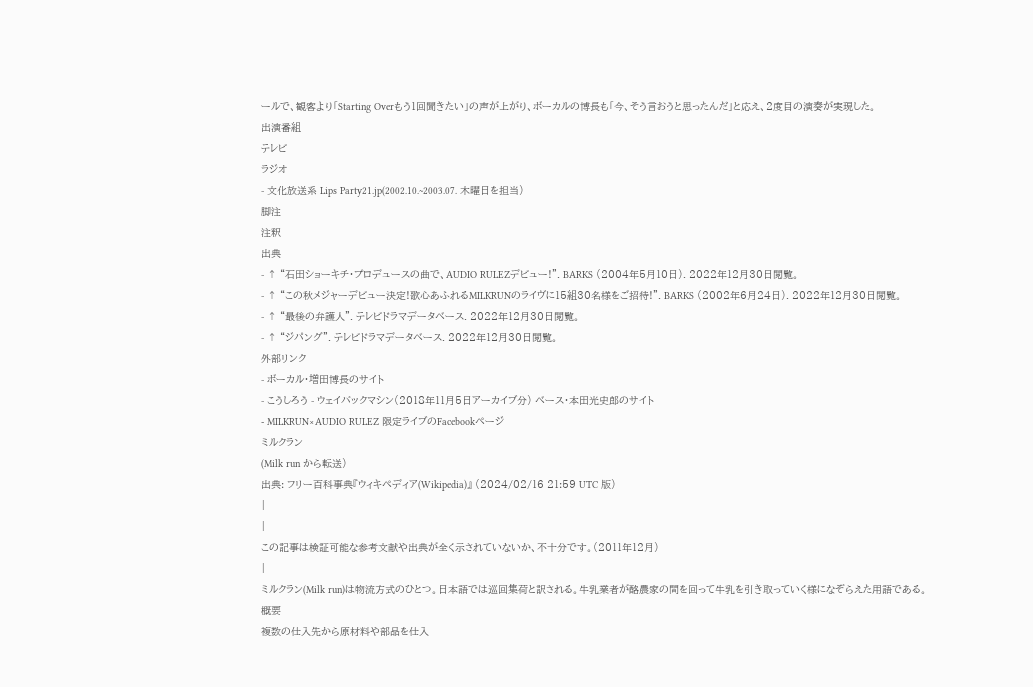ールで、観客より「Starting Overもう1回聞きたい」の声が上がり、ボーカルの博長も「今、そう言おうと思ったんだ」と応え、2度目の演奏が実現した。
出演番組
テレビ
ラジオ
- 文化放送系 Lips Party21.jp(2002.10.~2003.07. 木曜日を担当)
脚注
注釈
出典
- ↑ “石田ショーキチ・プロデュースの曲で、AUDIO RULEZデビュー!”. BARKS (2004年5月10日). 2022年12月30日閲覧。
- ↑ “この秋メジャーデビュー決定!歌心あふれるMILKRUNのライヴに15組30名様をご招待!”. BARKS (2002年6月24日). 2022年12月30日閲覧。
- ↑ “最後の弁護人”. テレビドラマデータベース. 2022年12月30日閲覧。
- ↑ “ジパング”. テレビドラマデータベース. 2022年12月30日閲覧。
外部リンク
- ボーカル・増田博長のサイト
- こうしろう - ウェイバックマシン(2018年11月5日アーカイブ分) ベース・本田光史郎のサイト
- MILKRUN×AUDIO RULEZ 限定ライブのFacebookページ
ミルクラン
(Milk run から転送)
出典: フリー百科事典『ウィキペディア(Wikipedia)』 (2024/02/16 21:59 UTC 版)
|
|
この記事は検証可能な参考文献や出典が全く示されていないか、不十分です。(2011年12月)
|
ミルクラン(Milk run)は物流方式のひとつ。日本語では巡回集荷と訳される。牛乳業者が酪農家の間を回って牛乳を引き取っていく様になぞらえた用語である。
概要
複数の仕入先から原材料や部品を仕入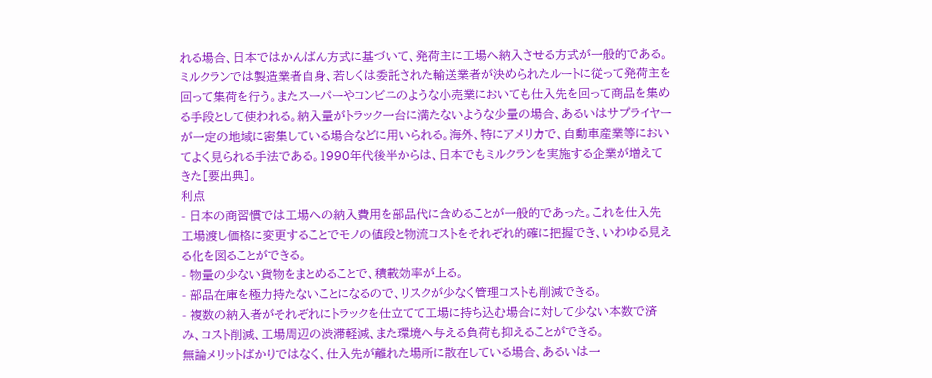れる場合、日本ではかんばん方式に基づいて、発荷主に工場へ納入させる方式が一般的である。ミルクランでは製造業者自身、若しくは委託された輸送業者が決められたルートに従って発荷主を回って集荷を行う。またスーパーやコンビニのような小売業においても仕入先を回って商品を集める手段として使われる。納入量がトラック一台に満たないような少量の場合、あるいはサプライヤーが一定の地域に密集している場合などに用いられる。海外、特にアメリカで、自動車産業等においてよく見られる手法である。1990年代後半からは、日本でもミルクランを実施する企業が増えてきた[要出典]。
利点
- 日本の商習慣では工場への納入費用を部品代に含めることが一般的であった。これを仕入先工場渡し価格に変更することでモノの値段と物流コストをそれぞれ的確に把握でき、いわゆる見える化を図ることができる。
- 物量の少ない貨物をまとめることで、積載効率が上る。
- 部品在庫を極力持たないことになるので、リスクが少なく管理コストも削減できる。
- 複数の納入者がそれぞれにトラックを仕立てて工場に持ち込む場合に対して少ない本数で済み、コスト削減、工場周辺の渋滞軽減、また環境へ与える負荷も抑えることができる。
無論メリットばかりではなく、仕入先が離れた場所に散在している場合、あるいは一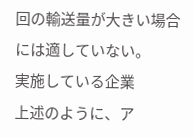回の輸送量が大きい場合には適していない。
実施している企業
上述のように、ア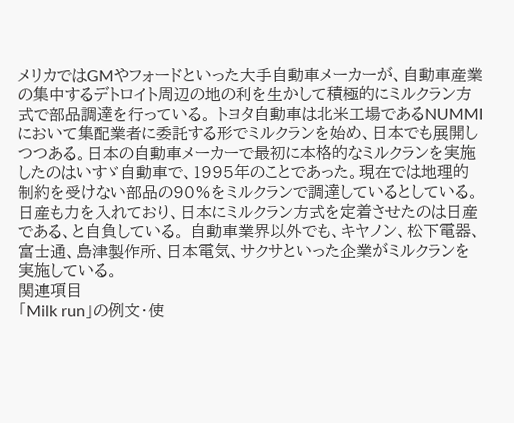メリカではGMやフォードといった大手自動車メーカーが、自動車産業の集中するデトロイト周辺の地の利を生かして積極的にミルクラン方式で部品調達を行っている。 トヨタ自動車は北米工場であるNUMMIにおいて集配業者に委託する形でミルクランを始め、日本でも展開しつつある。日本の自動車メーカーで最初に本格的なミルクランを実施したのはいすゞ自動車で、1995年のことであった。現在では地理的制約を受けない部品の90%をミルクランで調達しているとしている。日産も力を入れており、日本にミルクラン方式を定着させたのは日産である、と自負している。 自動車業界以外でも、キヤノン、松下電器、富士通、島津製作所、日本電気、サクサといった企業がミルクランを実施している。
関連項目
「Milk run」の例文・使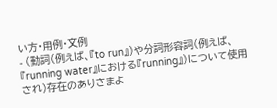い方・用例・文例
- (動詞(例えば、『to run』)や分詞形容詞(例えば、『running water』における『running』)について使用され)存在のありさまよ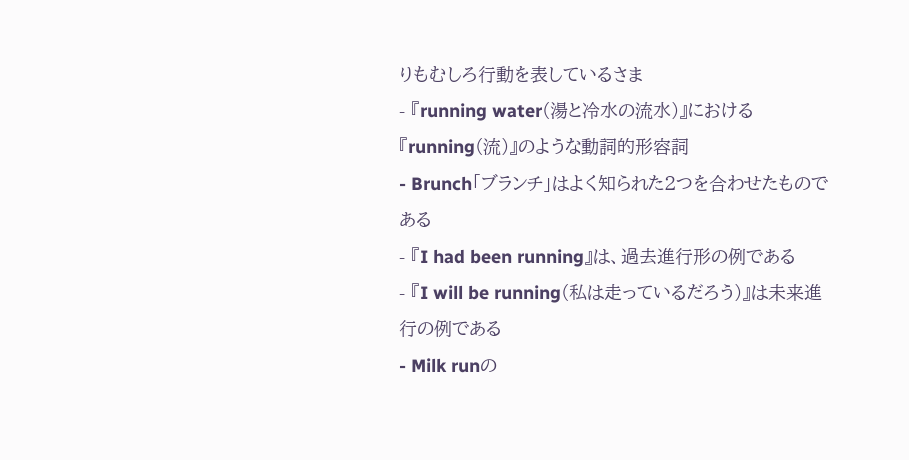りもむしろ行動を表しているさま
- 『running water(湯と冷水の流水)』における『running(流)』のような動詞的形容詞
- Brunch「ブランチ」はよく知られた2つを合わせたものである
- 『I had been running』は、過去進行形の例である
- 『I will be running(私は走っているだろう)』は未来進行の例である
- Milk runの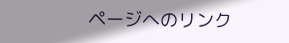ページへのリンク